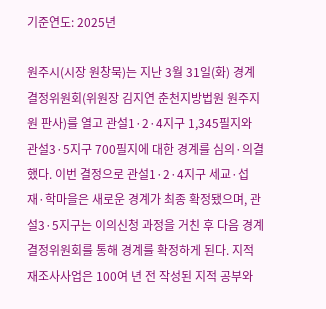기준연도: 2025년

원주시(시장 원창묵)는 지난 3월 31일(화) 경계결정위원회(위원장 김지연 춘천지방법원 원주지원 판사)를 열고 관설1·2·4지구 1,345필지와 관설3·5지구 700필지에 대한 경계를 심의·의결했다. 이번 결정으로 관설1·2·4지구 세교·섭재·학마을은 새로운 경계가 최종 확정됐으며, 관설3·5지구는 이의신청 과정을 거친 후 다음 경계결정위원회를 통해 경계를 확정하게 된다. 지적재조사사업은 100여 년 전 작성된 지적 공부와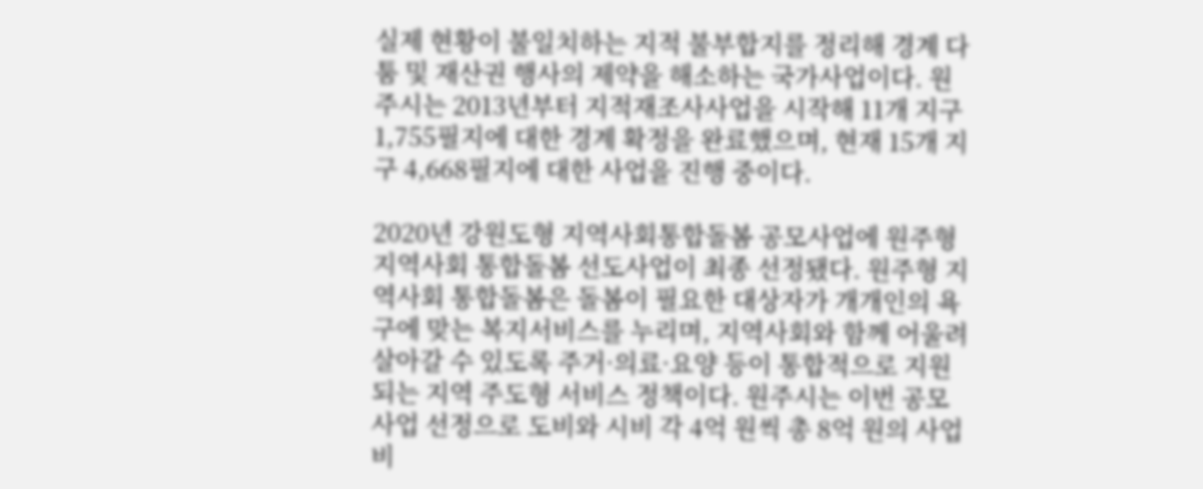실제 현황이 불일치하는 지적 불부합지를 정리해 경계 다툼 및 재산권 행사의 제약을 해소하는 국가사업이다. 원주시는 2013년부터 지적재조사사업을 시작해 11개 지구 1,755필지에 대한 경계 확정을 완료했으며, 현재 15개 지구 4,668필지에 대한 사업을 진행 중이다.

2020년 강원도형 지역사회통합돌봄 공모사업에 원주형 지역사회 통합돌봄 선도사업이 최종 선정됐다. 원주형 지역사회 통합돌봄은 돌봄이 필요한 대상자가 개개인의 욕구에 맞는 복지서비스를 누리며, 지역사회와 함께 어울려 살아갈 수 있도록 주거·의료·요양 등이 통합적으로 지원되는 지역 주도형 서비스 정책이다. 원주시는 이번 공모사업 선정으로 도비와 시비 각 4억 원씩 총 8억 원의 사업비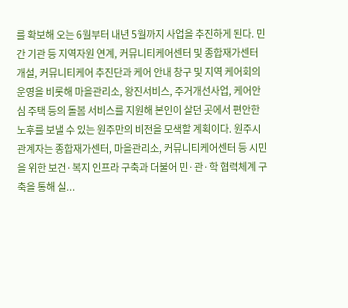를 확보해 오는 6월부터 내년 5월까지 사업을 추진하게 된다. 민간 기관 등 지역자원 연계, 커뮤니티케어센터 및 종합재가센터 개설, 커뮤니티케어 추진단과 케어 안내 창구 및 지역 케어회의 운영을 비롯해 마을관리소, 왕진서비스, 주거개선사업, 케어안심 주택 등의 돌봄 서비스를 지원해 본인이 살던 곳에서 편안한 노후를 보낼 수 있는 원주만의 비전을 모색할 계획이다. 원주시 관계자는 종합재가센터, 마을관리소, 커뮤니티케어센터 등 시민을 위한 보건·복지 인프라 구축과 더불어 민·관·학 협력체계 구축을 통해 실...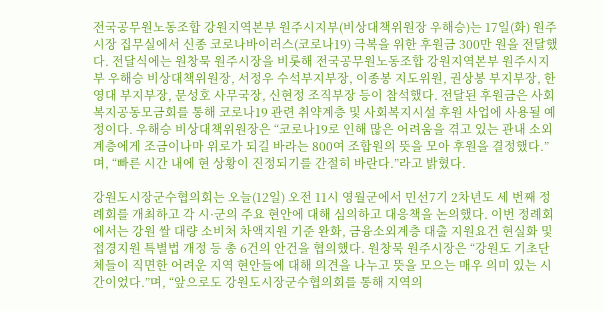전국공무원노동조합 강원지역본부 원주시지부(비상대책위원장 우해승)는 17일(화) 원주시장 집무실에서 신종 코로나바이러스(코로나19) 극복을 위한 후원금 300만 원을 전달했다. 전달식에는 원창묵 원주시장을 비롯해 전국공무원노동조합 강원지역본부 원주시지부 우해승 비상대책위원장, 서정우 수석부지부장, 이종봉 지도위원, 권상봉 부지부장, 한영대 부지부장, 문성호 사무국장, 신현정 조직부장 등이 참석했다. 전달된 후원금은 사회복지공동모금회를 통해 코로나19 관련 취약계층 및 사회복지시설 후원 사업에 사용될 예정이다. 우해승 비상대책위원장은 “코로나19로 인해 많은 어려움을 겪고 있는 관내 소외계층에게 조금이나마 위로가 되길 바라는 800여 조합원의 뜻을 모아 후원을 결정했다.”며, “빠른 시간 내에 현 상황이 진정되기를 간절히 바란다.”라고 밝혔다.

강원도시장군수협의회는 오늘(12일) 오전 11시 영월군에서 민선7기 2차년도 세 번째 정례회를 개최하고 각 시·군의 주요 현안에 대해 심의하고 대응책을 논의했다. 이번 정례회에서는 강원 쌀 대량 소비처 차액지원 기준 완화, 금융소외계층 대출 지원요건 현실화 및 접경지원 특별법 개정 등 총 6건의 안건을 협의했다. 원창묵 원주시장은 “강원도 기초단체들이 직면한 어려운 지역 현안들에 대해 의견을 나누고 뜻을 모으는 매우 의미 있는 시간이었다.”며, “앞으로도 강원도시장군수협의회를 통해 지역의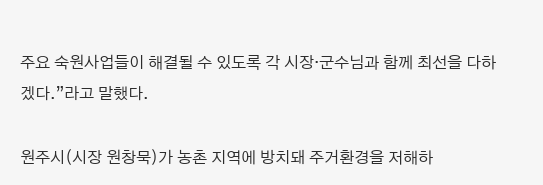주요 숙원사업들이 해결될 수 있도록 각 시장·군수님과 함께 최선을 다하겠다.”라고 말했다.

원주시(시장 원창묵)가 농촌 지역에 방치돼 주거환경을 저해하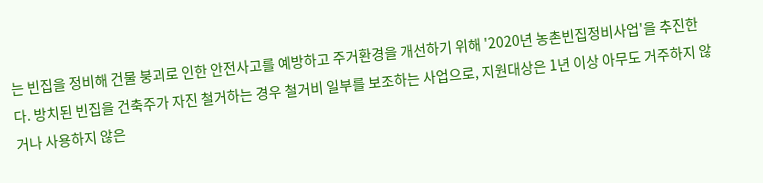는 빈집을 정비해 건물 붕괴로 인한 안전사고를 예방하고 주거환경을 개선하기 위해 '2020년 농촌빈집정비사업'을 추진한다. 방치된 빈집을 건축주가 자진 철거하는 경우 철거비 일부를 보조하는 사업으로, 지원대상은 1년 이상 아무도 거주하지 않거나 사용하지 않은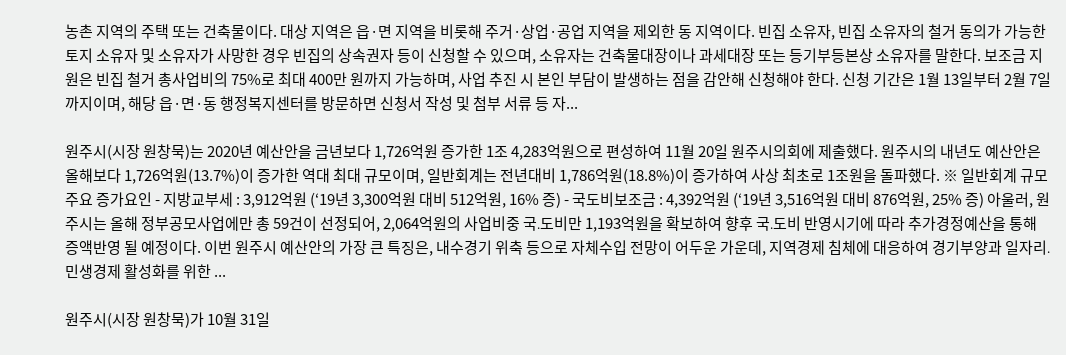농촌 지역의 주택 또는 건축물이다. 대상 지역은 읍·면 지역을 비롯해 주거·상업·공업 지역을 제외한 동 지역이다. 빈집 소유자, 빈집 소유자의 철거 동의가 가능한 토지 소유자 및 소유자가 사망한 경우 빈집의 상속권자 등이 신청할 수 있으며, 소유자는 건축물대장이나 과세대장 또는 등기부등본상 소유자를 말한다. 보조금 지원은 빈집 철거 총사업비의 75%로 최대 400만 원까지 가능하며, 사업 추진 시 본인 부담이 발생하는 점을 감안해 신청해야 한다. 신청 기간은 1월 13일부터 2월 7일까지이며, 해당 읍·면·동 행정복지센터를 방문하면 신청서 작성 및 첨부 서류 등 자...

원주시(시장 원창묵)는 2020년 예산안을 금년보다 1,726억원 증가한 1조 4,283억원으로 편성하여 11월 20일 원주시의회에 제출했다. 원주시의 내년도 예산안은 올해보다 1,726억원(13.7%)이 증가한 역대 최대 규모이며, 일반회계는 전년대비 1,786억원(18.8%)이 증가하여 사상 최초로 1조원을 돌파했다. ※ 일반회계 규모 주요 증가요인 - 지방교부세 : 3,912억원 (‘19년 3,300억원 대비 512억원, 16% 증) - 국도비보조금 : 4,392억원 (‘19년 3,516억원 대비 876억원, 25% 증) 아울러, 원주시는 올해 정부공모사업에만 총 59건이 선정되어, 2,064억원의 사업비중 국․도비만 1,193억원을 확보하여 향후 국․도비 반영시기에 따라 추가경정예산을 통해 증액반영 될 예정이다. 이번 원주시 예산안의 가장 큰 특징은, 내수경기 위축 등으로 자체수입 전망이 어두운 가운데, 지역경제 침체에 대응하여 경기부양과 일자리․민생경제 활성화를 위한 ...

원주시(시장 원창묵)가 10월 31일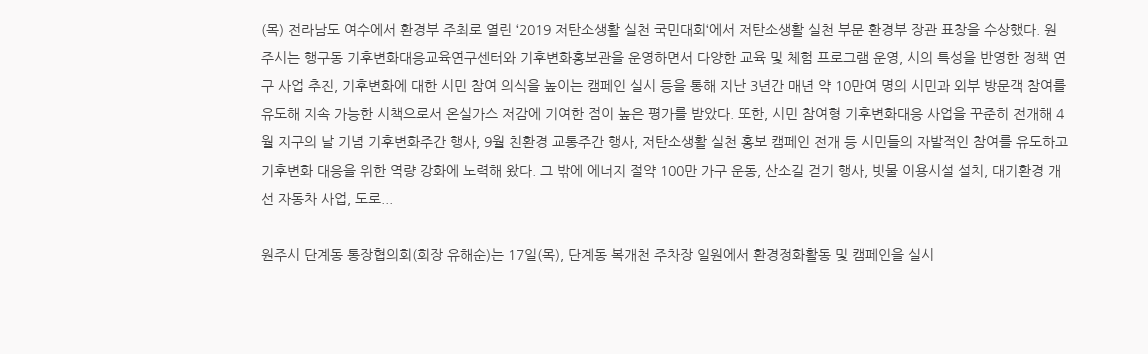(목) 전라남도 여수에서 환경부 주최로 열린 ‘2019 저탄소생활 실천 국민대회‘에서 저탄소생활 실천 부문 환경부 장관 표창을 수상했다. 원주시는 행구동 기후변화대응교육연구센터와 기후변화홍보관을 운영하면서 다양한 교육 및 체험 프로그램 운영, 시의 특성을 반영한 정책 연구 사업 추진, 기후변화에 대한 시민 참여 의식을 높이는 캠페인 실시 등을 통해 지난 3년간 매년 약 10만여 명의 시민과 외부 방문객 참여를 유도해 지속 가능한 시책으로서 온실가스 저감에 기여한 점이 높은 평가를 받았다. 또한, 시민 참여형 기후변화대응 사업을 꾸준히 전개해 4월 지구의 날 기념 기후변화주간 행사, 9월 친환경 교통주간 행사, 저탄소생활 실천 홍보 캠페인 전개 등 시민들의 자발적인 참여를 유도하고 기후변화 대응을 위한 역량 강화에 노력해 왔다. 그 밖에 에너지 절약 100만 가구 운동, 산소길 걷기 행사, 빗물 이용시설 설치, 대기환경 개선 자동차 사업, 도로...

원주시 단계동 통장협의회(회장 유해순)는 17일(목), 단계동 복개천 주차장 일원에서 환경정화활동 및 캠페인을 실시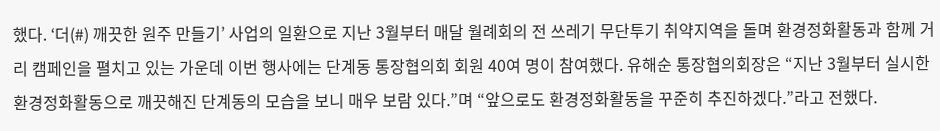했다. ‘더(#) 깨끗한 원주 만들기’ 사업의 일환으로 지난 3월부터 매달 월례회의 전 쓰레기 무단투기 취약지역을 돌며 환경정화활동과 함께 거리 캠페인을 펼치고 있는 가운데 이번 행사에는 단계동 통장협의회 회원 40여 명이 참여했다. 유해순 통장협의회장은 “지난 3월부터 실시한 환경정화활동으로 깨끗해진 단계동의 모습을 보니 매우 보람 있다.”며 “앞으로도 환경정화활동을 꾸준히 추진하겠다.”라고 전했다.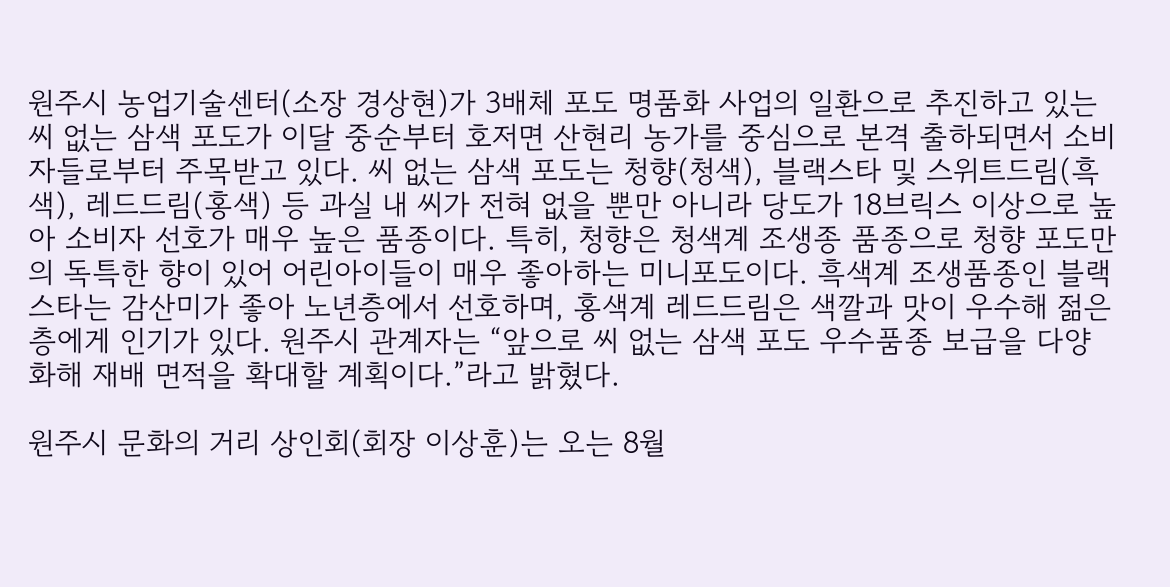원주시 농업기술센터(소장 경상현)가 3배체 포도 명품화 사업의 일환으로 추진하고 있는 씨 없는 삼색 포도가 이달 중순부터 호저면 산현리 농가를 중심으로 본격 출하되면서 소비자들로부터 주목받고 있다. 씨 없는 삼색 포도는 청향(청색), 블랙스타 및 스위트드림(흑색), 레드드림(홍색) 등 과실 내 씨가 전혀 없을 뿐만 아니라 당도가 18브릭스 이상으로 높아 소비자 선호가 매우 높은 품종이다. 특히, 청향은 청색계 조생종 품종으로 청향 포도만의 독특한 향이 있어 어린아이들이 매우 좋아하는 미니포도이다. 흑색계 조생품종인 블랙스타는 감산미가 좋아 노년층에서 선호하며, 홍색계 레드드림은 색깔과 맛이 우수해 젊은층에게 인기가 있다. 원주시 관계자는 “앞으로 씨 없는 삼색 포도 우수품종 보급을 다양화해 재배 면적을 확대할 계획이다.”라고 밝혔다.

원주시 문화의 거리 상인회(회장 이상훈)는 오는 8월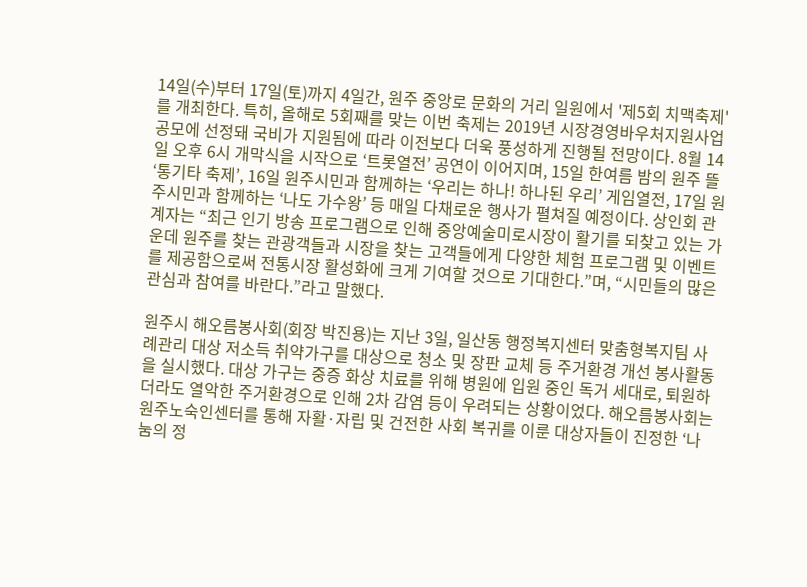14일(수)부터 17일(토)까지 4일간, 원주 중앙로 문화의 거리 일원에서 '제5회 치맥축제'를 개최한다. 특히, 올해로 5회째를 맞는 이번 축제는 2019년 시장경영바우처지원사업 공모에 선정돼 국비가 지원됨에 따라 이전보다 더욱 풍성하게 진행될 전망이다. 8월 14일 오후 6시 개막식을 시작으로 ‘트롯열전’ 공연이 이어지며, 15일 한여름 밤의 원주 뜰 ‘통기타 축제’, 16일 원주시민과 함께하는 ‘우리는 하나! 하나된 우리’ 게임열전, 17일 원주시민과 함께하는 ‘나도 가수왕’ 등 매일 다채로운 행사가 펼쳐질 예정이다. 상인회 관계자는 “최근 인기 방송 프로그램으로 인해 중앙예술미로시장이 활기를 되찾고 있는 가운데 원주를 찾는 관광객들과 시장을 찾는 고객들에게 다양한 체험 프로그램 및 이벤트를 제공함으로써 전통시장 활성화에 크게 기여할 것으로 기대한다.”며, “시민들의 많은 관심과 참여를 바란다.”라고 말했다.

원주시 해오름봉사회(회장 박진용)는 지난 3일, 일산동 행정복지센터 맞춤형복지팀 사례관리 대상 저소득 취약가구를 대상으로 청소 및 장판 교체 등 주거환경 개선 봉사활동을 실시했다. 대상 가구는 중증 화상 치료를 위해 병원에 입원 중인 독거 세대로, 퇴원하더라도 열악한 주거환경으로 인해 2차 감염 등이 우려되는 상황이었다. 해오름봉사회는 원주노숙인센터를 통해 자활·자립 및 건전한 사회 복귀를 이룬 대상자들이 진정한 ‘나눔의 정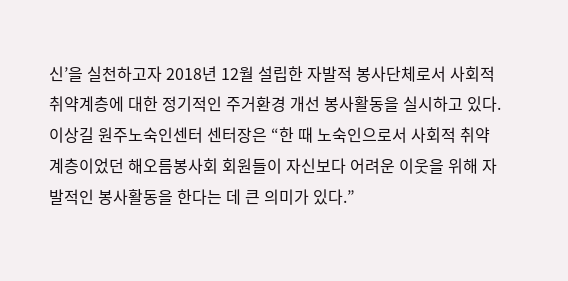신’을 실천하고자 2018년 12월 설립한 자발적 봉사단체로서 사회적 취약계층에 대한 정기적인 주거환경 개선 봉사활동을 실시하고 있다. 이상길 원주노숙인센터 센터장은 “한 때 노숙인으로서 사회적 취약계층이었던 해오름봉사회 회원들이 자신보다 어려운 이웃을 위해 자발적인 봉사활동을 한다는 데 큰 의미가 있다.”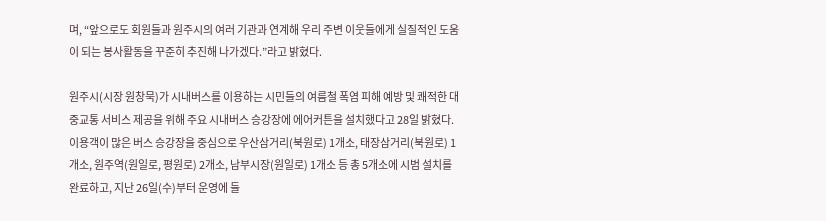며, “앞으로도 회원들과 원주시의 여러 기관과 연계해 우리 주변 이웃들에게 실질적인 도움이 되는 봉사활동을 꾸준히 추진해 나가겠다.”라고 밝혔다.

원주시(시장 원창묵)가 시내버스를 이용하는 시민들의 여름철 폭염 피해 예방 및 쾌적한 대중교통 서비스 제공을 위해 주요 시내버스 승강장에 에어커튼을 설치했다고 28일 밝혔다. 이용객이 많은 버스 승강장을 중심으로 우산삼거리(북원로) 1개소, 태장삼거리(북원로) 1개소, 원주역(원일로, 평원로) 2개소, 남부시장(원일로) 1개소 등 총 5개소에 시범 설치를 완료하고, 지난 26일(수)부터 운영에 들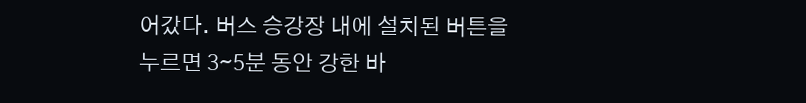어갔다. 버스 승강장 내에 설치된 버튼을 누르면 3∼5분 동안 강한 바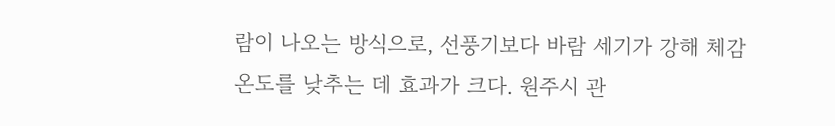람이 나오는 방식으로, 선풍기보다 바람 세기가 강해 체감온도를 낮추는 데 효과가 크다. 원주시 관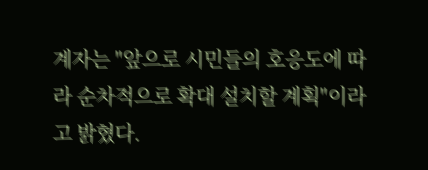계자는 "앞으로 시민들의 호응도에 따라 순차적으로 확대 설치할 계획"이라고 밝혔다.